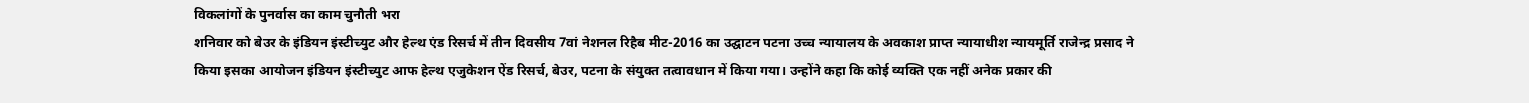विकलांगों के पुनर्वास का काम चुनौती भरा
शनिवार को बेउर के इंडियन इंस्टीच्युट और हेल्थ एंड रिसर्च में तीन दिवसीय 7वां नेशनल रिहैब मीट-2016 का उद्घाटन पटना उच्च न्यायालय के अवकाश प्राप्त न्यायाधीश न्यायमूर्ति राजेन्द्र प्रसाद ने किया इसका आयोजन इंडियन इंस्टीच्युट आफ हेल्थ एजुकेशन ऐंड रिसर्च, बेउर, पटना के संयुक्त तत्वावधान में किया गया। उन्होंने कहा कि कोई व्यक्ति एक नहीं अनेक प्रकार की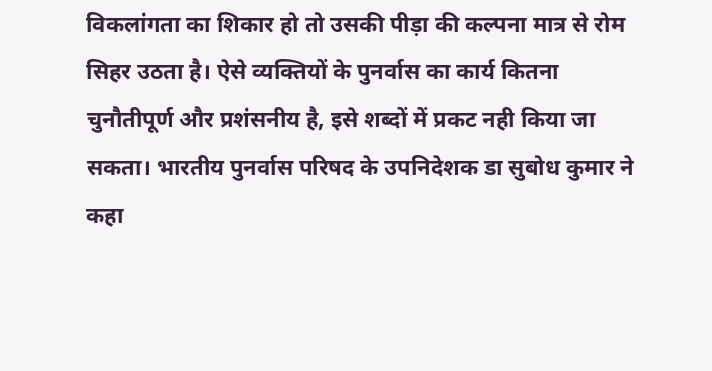विकलांगता का शिकार हो तो उसकी पीड़ा की कल्पना मात्र से रोम सिहर उठता है। ऐसे व्यक्तियों के पुनर्वास का कार्य कितना चुनौतीपूर्ण और प्रशंसनीय है, इसे शब्दों में प्रकट नही किया जा सकता। भारतीय पुनर्वास परिषद के उपनिदेशक डा सुबोध कुमार ने कहा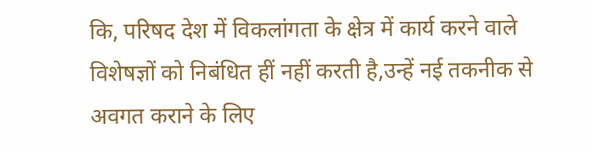कि, परिषद देश में विकलांगता के क्षेत्र में कार्य करने वाले विशेषज्ञों को निबंधित हीं नहीं करती है,उन्हें नई तकनीक से अवगत कराने के लिए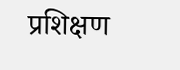प्रशिक्षण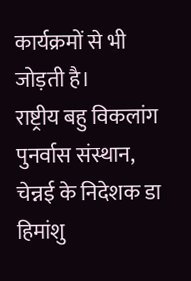कार्यक्रमों से भी जोड़ती है।
राष्ट्रीय बहु विकलांग पुनर्वास संस्थान, चेन्नई के निदेशक डा हिमांशु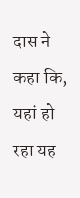दास ने कहा कि, यहां हो रहा यह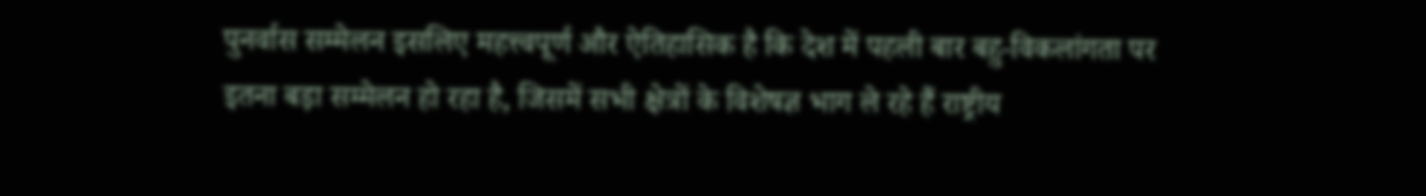पुनर्वास सम्मेलन इसलिए महत्त्वपूर्ण और ऐतिहासिक है कि देश में पहली बार बहु-विकलांगता पर इतना बड़ा सम्मेलन हो रहा है, जिसमें सभी क्षेत्रों के विशेषज्ञ भाग ले रहे हैं राष्ट्रीय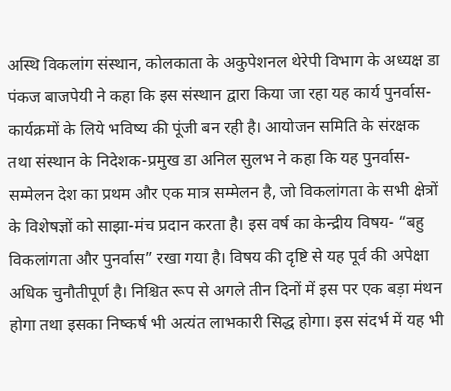अस्थि विकलांग संस्थान, कोलकाता के अकुपेशनल थेरेपी विभाग के अध्यक्ष डा पंकज बाजपेयी ने कहा कि इस संस्थान द्वारा किया जा रहा यह कार्य पुनर्वास-कार्यक्रमों के लिये भविष्य की पूंजी बन रही है। आयोजन समिति के संरक्षक तथा संस्थान के निदेशक-प्रमुख डा अनिल सुलभ ने कहा कि यह पुनर्वास-सम्मेलन देश का प्रथम और एक मात्र सम्मेलन है, जो विकलांगता के सभी क्षेत्रों के विशेषज्ञों को साझा-मंच प्रदान करता है। इस वर्ष का केन्द्रीय विषय- “बहु विकलांगता और पुनर्वास” रखा गया है। विषय की दृष्टि से यह पूर्व की अपेक्षा अधिक चुनौतीपूर्ण है। निश्चित रूप से अगले तीन दिनों में इस पर एक बड़ा मंथन होगा तथा इसका निष्कर्ष भी अत्यंत लाभकारी सिद्ध होगा। इस संदर्भ में यह भी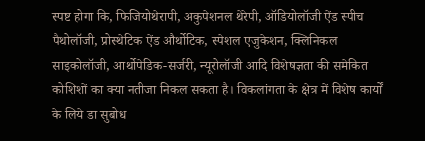स्पष्ट होगा कि, फिजियोथेरापी, अकुपेशनल थेरेपी, ऑडियोलॉजी ऐंड स्पीच पैथोलॉजी, प्रोस्थेटिक ऐंड और्थोटिक, स्पेशल एजुकेशन, क्लिनिकल साइकोलॉजी, आर्थोपेडिक-सर्जरी, न्यूरोलॉजी आदि विशेषज्ञता की समेकित कोशिशों का क्या नतीजा निकल सकता है। विकलांगता के क्षेत्र में विशेष कार्यों के लिये डा सुबोध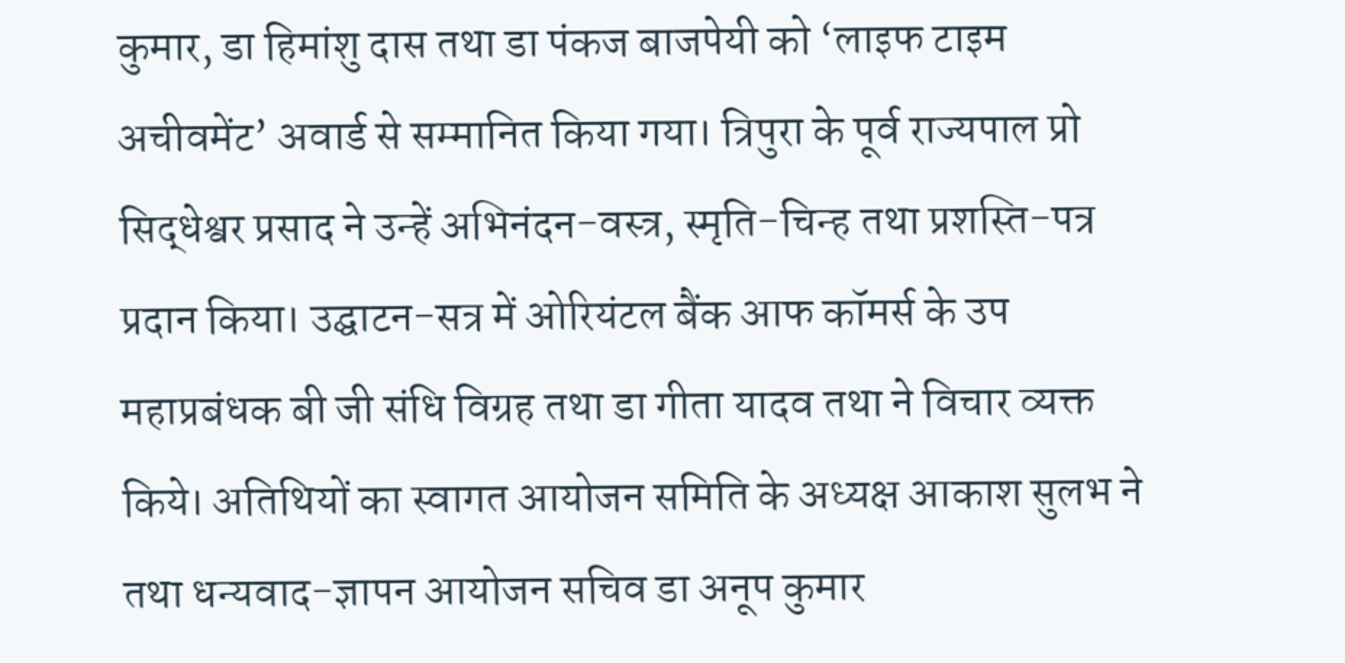कुमार, डा हिमांशु दास तथा डा पंकज बाजपेयी को ‘लाइफ टाइम अचीवमेंट’ अवार्ड से सम्मानित किया गया। त्रिपुरा के पूर्व राज्यपाल प्रो सिद्धेश्वर प्रसाद ने उन्हें अभिनंदन-वस्त्र, स्मृति-चिन्ह तथा प्रशस्ति-पत्र प्रदान किया। उद्घाटन-सत्र में ओरियंटल बैंक आफ कॉमर्स के उप महाप्रबंधक बी जी संधि विग्रह तथा डा गीता यादव तथा ने विचार व्यक्त किये। अतिथियों का स्वागत आयोजन समिति के अध्यक्ष आकाश सुलभ ने तथा धन्यवाद-ज्ञापन आयोजन सचिव डा अनूप कुमार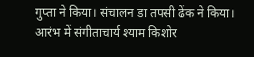गुप्ता ने किया। संचालन डा तपसी ढेंक ने किया। आरंभ में संगीताचार्य श्याम किशोर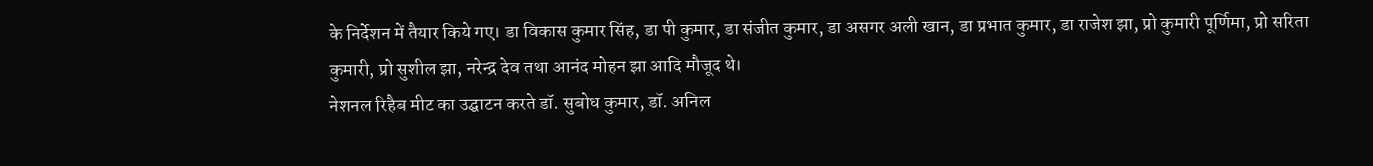के निर्देशन में तैयार किये गए। डा विकास कुमार सिंह, डा पी कुमार, डा संजीत कुमार, डा असगर अली खान, डा प्रभात कुमार, डा राजेश झा, प्रो कुमारी पूर्णिमा, प्रो सरिता कुमारी, प्रो सुशील झा, नरेन्द्र देव तथा आनंद मोहन झा आदि मौजूद थे।
नेशनल रिहैब मीट का उद्घाटन करते डॉ. सुबोध कुमार, डॉ. अनिल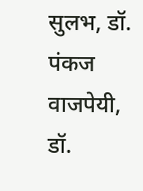सुलभ, डॉ. पंकज वाजपेयी, डॉ.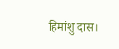हिमांशु दास।